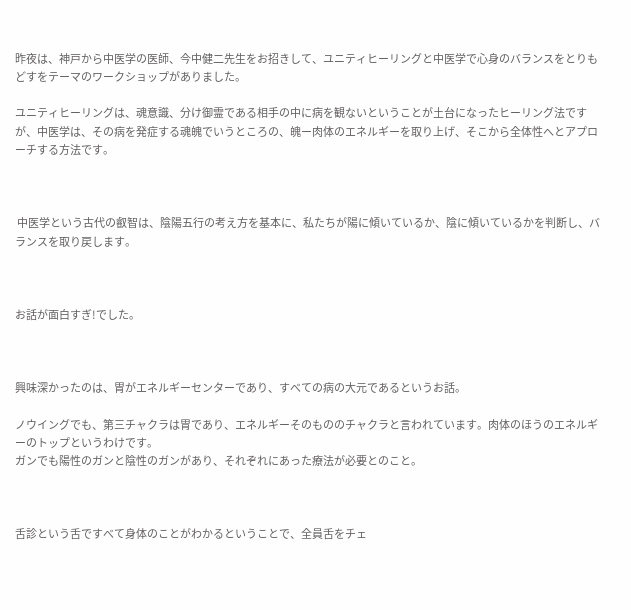昨夜は、神戸から中医学の医師、今中健二先生をお招きして、ユニティヒーリングと中医学で心身のバランスをとりもどすをテーマのワークショップがありました。

ユニティヒーリングは、魂意識、分け御霊である相手の中に病を観ないということが土台になったヒーリング法ですが、中医学は、その病を発症する魂魄でいうところの、魄ー肉体のエネルギーを取り上げ、そこから全体性へとアプローチする方法です。



 中医学という古代の叡智は、陰陽五行の考え方を基本に、私たちが陽に傾いているか、陰に傾いているかを判断し、バランスを取り戻します。



お話が面白すぎ!でした。



興味深かったのは、胃がエネルギーセンターであり、すべての病の大元であるというお話。

ノウイングでも、第三チャクラは胃であり、エネルギーそのもののチャクラと言われています。肉体のほうのエネルギーのトップというわけです。
ガンでも陽性のガンと陰性のガンがあり、それぞれにあった療法が必要とのこと。



舌診という舌ですべて身体のことがわかるということで、全員舌をチェ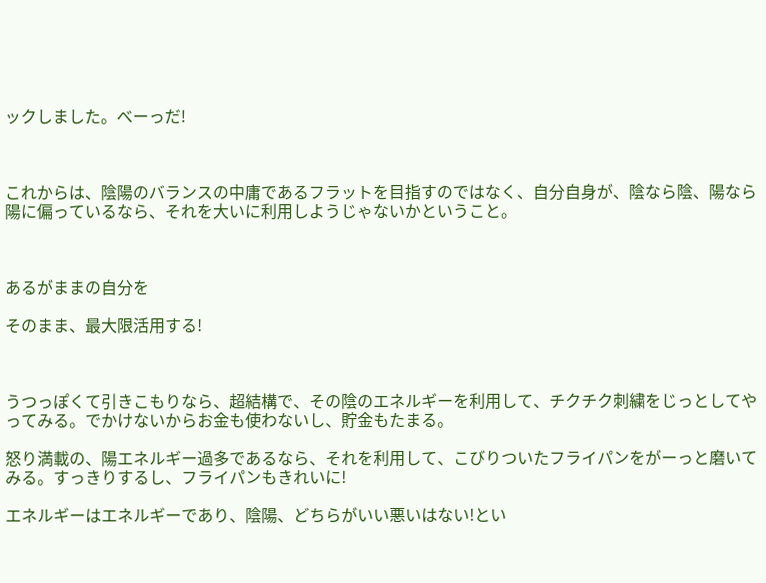ックしました。べーっだ!



これからは、陰陽のバランスの中庸であるフラットを目指すのではなく、自分自身が、陰なら陰、陽なら陽に偏っているなら、それを大いに利用しようじゃないかということ。



あるがままの自分を

そのまま、最大限活用する!



うつっぽくて引きこもりなら、超結構で、その陰のエネルギーを利用して、チクチク刺繍をじっとしてやってみる。でかけないからお金も使わないし、貯金もたまる。

怒り満載の、陽エネルギー過多であるなら、それを利用して、こびりついたフライパンをがーっと磨いてみる。すっきりするし、フライパンもきれいに!

エネルギーはエネルギーであり、陰陽、どちらがいい悪いはない!とい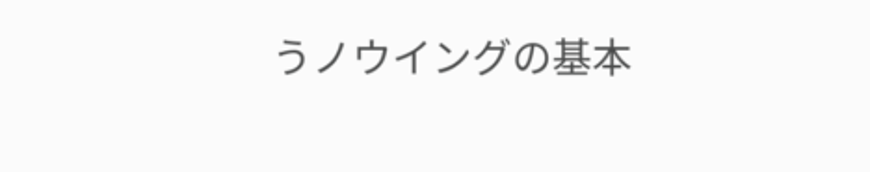うノウイングの基本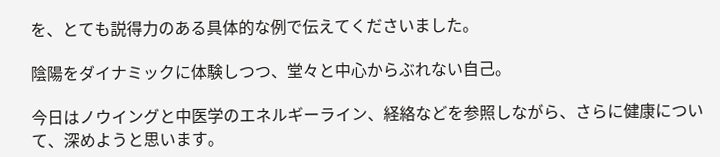を、とても説得力のある具体的な例で伝えてくださいました。

陰陽をダイナミックに体験しつつ、堂々と中心からぶれない自己。

今日はノウイングと中医学のエネルギーライン、経絡などを参照しながら、さらに健康について、深めようと思います。